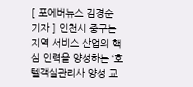[ 포에버뉴스 김경순 기자 ] 인천시 중구는 지역 서비스 산업의 핵심 인력을 양성하는 ‘호텔객실관리사 양성 교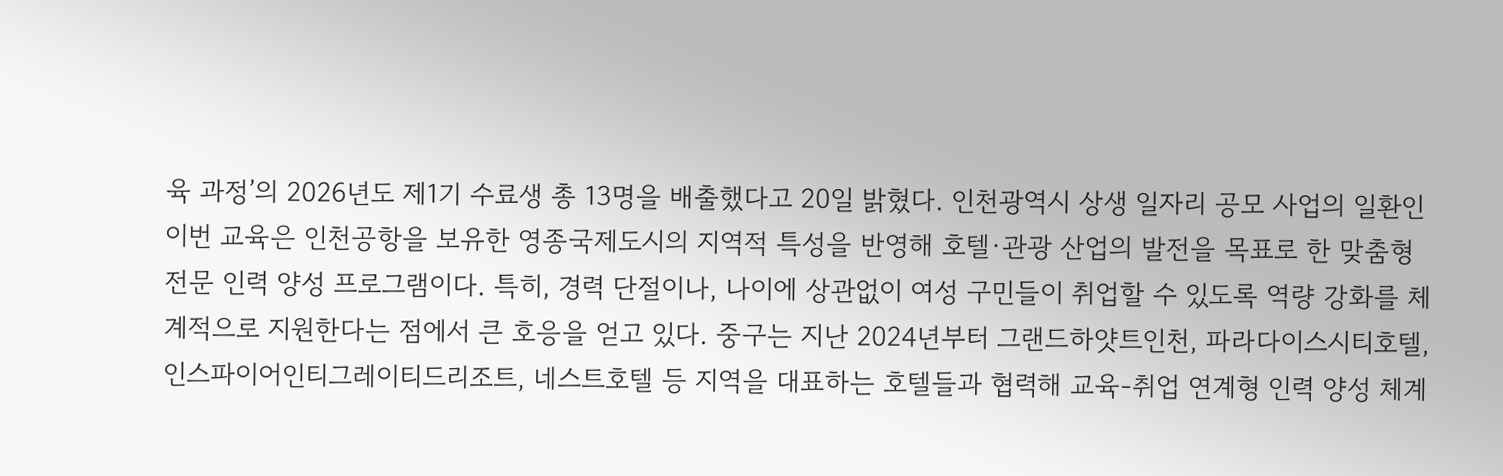육 과정’의 2026년도 제1기 수료생 총 13명을 배출했다고 20일 밝혔다. 인천광역시 상생 일자리 공모 사업의 일환인 이번 교육은 인천공항을 보유한 영종국제도시의 지역적 특성을 반영해 호텔·관광 산업의 발전을 목표로 한 맞춤형 전문 인력 양성 프로그램이다. 특히, 경력 단절이나, 나이에 상관없이 여성 구민들이 취업할 수 있도록 역량 강화를 체계적으로 지원한다는 점에서 큰 호응을 얻고 있다. 중구는 지난 2024년부터 그랜드하얏트인천, 파라다이스시티호텔, 인스파이어인티그레이티드리조트, 네스트호텔 등 지역을 대표하는 호텔들과 협력해 교육-취업 연계형 인력 양성 체계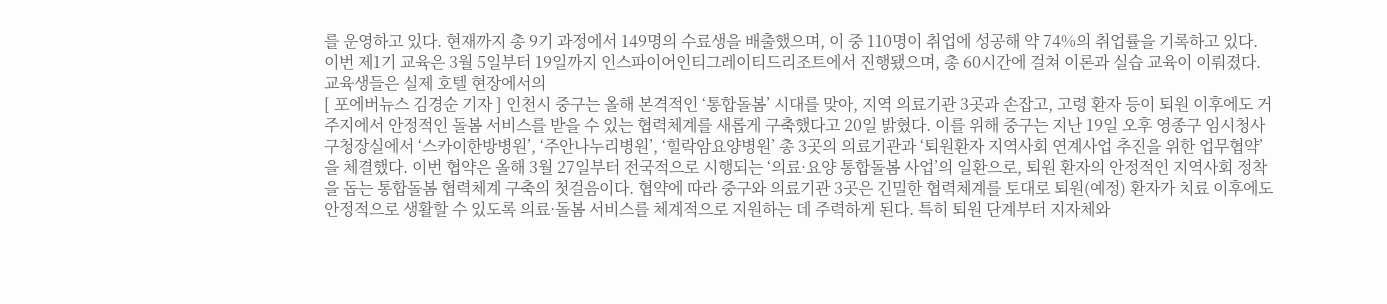를 운영하고 있다. 현재까지 총 9기 과정에서 149명의 수료생을 배출했으며, 이 중 110명이 취업에 성공해 약 74%의 취업률을 기록하고 있다. 이번 제1기 교육은 3월 5일부터 19일까지 인스파이어인티그레이티드리조트에서 진행됐으며, 총 60시간에 걸쳐 이론과 실습 교육이 이뤄졌다. 교육생들은 실제 호텔 현장에서의
[ 포에버뉴스 김경순 기자 ] 인천시 중구는 올해 본격적인 ‘통합돌봄’ 시대를 맞아, 지역 의료기관 3곳과 손잡고, 고령 환자 등이 퇴원 이후에도 거주지에서 안정적인 돌봄 서비스를 받을 수 있는 협력체계를 새롭게 구축했다고 20일 밝혔다. 이를 위해 중구는 지난 19일 오후 영종구 임시청사 구청장실에서 ‘스카이한방병원’, ‘주안나누리병원’, ‘힐락암요양병원’ 총 3곳의 의료기관과 ‘퇴원환자 지역사회 연계사업 추진을 위한 업무협약’을 체결했다. 이번 협약은 올해 3월 27일부터 전국적으로 시행되는 ‘의료·요양 통합돌봄 사업’의 일환으로, 퇴원 환자의 안정적인 지역사회 정착을 돕는 통합돌봄 협력체계 구축의 첫걸음이다. 협약에 따라 중구와 의료기관 3곳은 긴밀한 협력체계를 토대로 퇴원(예정) 환자가 치료 이후에도 안정적으로 생활할 수 있도록 의료·돌봄 서비스를 체계적으로 지원하는 데 주력하게 된다. 특히 퇴원 단계부터 지자체와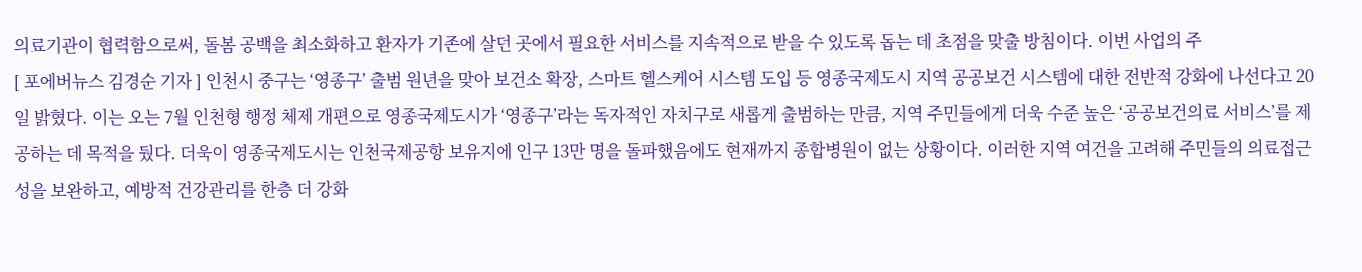의료기관이 협력함으로써, 돌봄 공백을 최소화하고 환자가 기존에 살던 곳에서 필요한 서비스를 지속적으로 받을 수 있도록 돕는 데 초점을 맞출 방침이다. 이번 사업의 주
[ 포에버뉴스 김경순 기자 ] 인천시 중구는 ‘영종구’ 출범 원년을 맞아 보건소 확장, 스마트 헬스케어 시스템 도입 등 영종국제도시 지역 공공보건 시스템에 대한 전반적 강화에 나선다고 20일 밝혔다. 이는 오는 7월 인천형 행정 체제 개편으로 영종국제도시가 ‘영종구’라는 독자적인 자치구로 새롭게 출범하는 만큼, 지역 주민들에게 더욱 수준 높은 ‘공공보건의료 서비스’를 제공하는 데 목적을 뒀다. 더욱이 영종국제도시는 인천국제공항 보유지에 인구 13만 명을 돌파했음에도 현재까지 종합병원이 없는 상황이다. 이러한 지역 여건을 고려해 주민들의 의료접근성을 보완하고, 예방적 건강관리를 한층 더 강화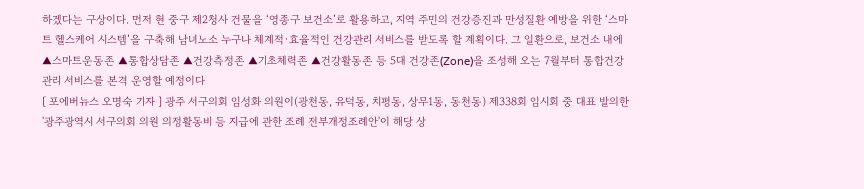하겠다는 구상이다. 먼저 현 중구 제2청사 건물을 ‘영종구 보건소’로 활용하고, 지역 주민의 건강증진과 만성질환 예방을 위한 ‘스마트 헬스케어 시스템’을 구축해 남녀노소 누구나 체계적·효율적인 건강관리 서비스를 받도록 할 계획이다. 그 일환으로, 보건소 내에 ▲스마트운동존 ▲통합상담존 ▲건강측정존 ▲기초체력존 ▲건강활동존 등 5대 건강존(Zone)을 조성해 오는 7월부터 통합건강관리 서비스를 본격 운영할 예정이다
[ 포에버뉴스 오명숙 기자 ] 광주 서구의회 임성화 의원이(광천동, 유덕동, 치평동, 상무1동, 동천동) 제338회 임시회 중 대표 발의한 '광주광역시 서구의회 의원 의정활동비 등 지급에 관한 조례 전부개정조례안'이 해당 상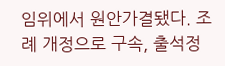임위에서 원안가결됐다. 조례 개정으로 구속, 출석정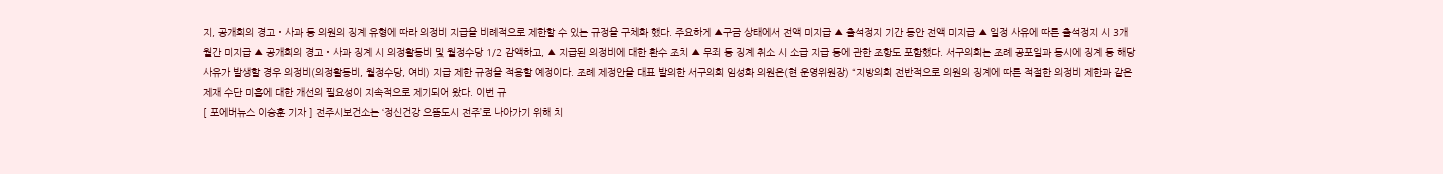지, 공개회의 경고‧사과 등 의원의 징계 유형에 따라 의정비 지급을 비례적으로 제한할 수 있는 규정을 구체화 했다. 주요하게 ▲구금 상태에서 전액 미지급 ▲ 출석정지 기간 동안 전액 미지급 ▲ 일정 사유에 따른 출석정지 시 3개월간 미지급 ▲ 공개회의 경고‧사과 징계 시 의정활동비 및 월정수당 1/2 감액하고, ▲ 지급된 의정비에 대한 환수 조치 ▲ 무죄 등 징계 취소 시 소급 지급 등에 관한 조항도 포함했다. 서구의회는 조례 공포일과 동시에 징계 등 해당 사유가 발생할 경우 의정비(의정활동비, 월정수당, 여비) 지급 제한 규정을 적용할 예정이다. 조례 제정안을 대표 발의한 서구의회 임성화 의원은(현 운영위원장) “지방의회 전반적으로 의원의 징계에 따른 적절한 의정비 제한과 같은 제재 수단 미흡에 대한 개선의 필요성이 지속적으로 제기되어 왔다. 이번 규
[ 포에버뉴스 이승훈 기자 ] 전주시보건소는 ‘정신건강 으뜸도시 전주’로 나아가기 위해 치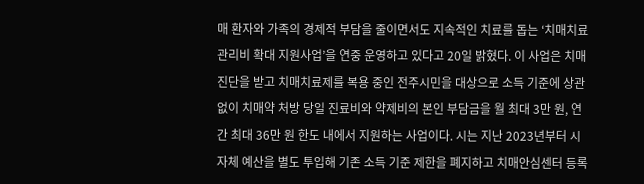매 환자와 가족의 경제적 부담을 줄이면서도 지속적인 치료를 돕는 ‘치매치료관리비 확대 지원사업’을 연중 운영하고 있다고 20일 밝혔다. 이 사업은 치매 진단을 받고 치매치료제를 복용 중인 전주시민을 대상으로 소득 기준에 상관없이 치매약 처방 당일 진료비와 약제비의 본인 부담금을 월 최대 3만 원, 연간 최대 36만 원 한도 내에서 지원하는 사업이다. 시는 지난 2023년부터 시 자체 예산을 별도 투입해 기존 소득 기준 제한을 폐지하고 치매안심센터 등록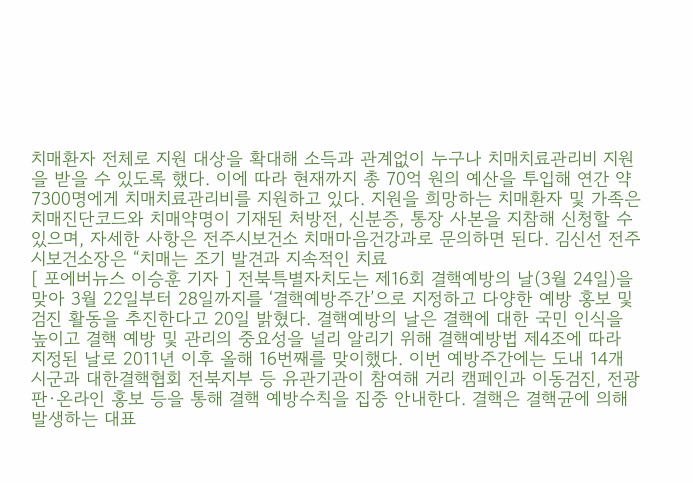치매환자 전체로 지원 대상을 확대해 소득과 관계없이 누구나 치매치료관리비 지원을 받을 수 있도록 했다. 이에 따라 현재까지 총 70억 원의 예산을 투입해 연간 약 7300명에게 치매치료관리비를 지원하고 있다. 지원을 희망하는 치매환자 및 가족은 치매진단코드와 치매약명이 기재된 처방전, 신분증, 통장 사본을 지참해 신청할 수 있으며, 자세한 사항은 전주시보건소 치매마음건강과로 문의하면 된다. 김신선 전주시보건소장은 “치매는 조기 발견과 지속적인 치료
[ 포에버뉴스 이승훈 기자 ] 전북특별자치도는 제16회 결핵예방의 날(3월 24일)을 맞아 3월 22일부터 28일까지를 ‘결핵예방주간’으로 지정하고 다양한 예방 홍보 및 검진 활동을 추진한다고 20일 밝혔다. 결핵예방의 날은 결핵에 대한 국민 인식을 높이고 결핵 예방 및 관리의 중요성을 널리 알리기 위해 결핵예방법 제4조에 따라 지정된 날로 2011년 이후 올해 16번째를 맞이했다. 이번 예방주간에는 도내 14개 시군과 대한결핵협회 전북지부 등 유관기관이 참여해 거리 캠페인과 이동검진, 전광판·온라인 홍보 등을 통해 결핵 예방수칙을 집중 안내한다. 결핵은 결핵균에 의해 발생하는 대표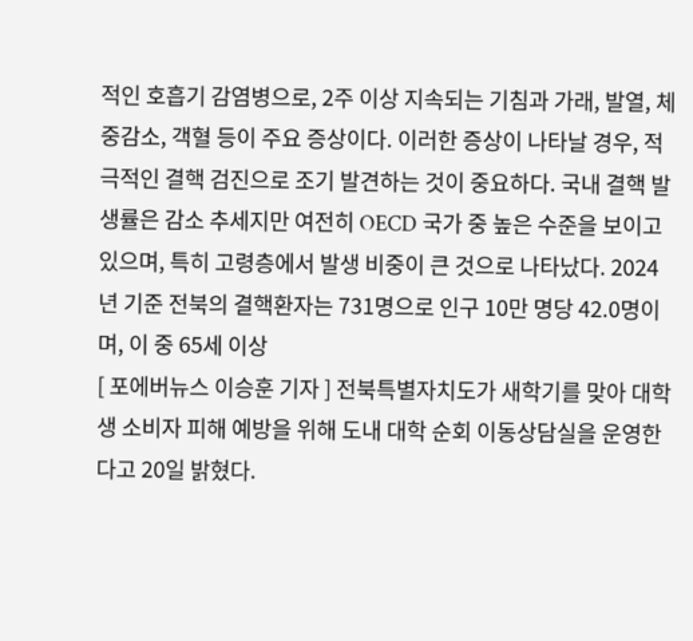적인 호흡기 감염병으로, 2주 이상 지속되는 기침과 가래, 발열, 체중감소, 객혈 등이 주요 증상이다. 이러한 증상이 나타날 경우, 적극적인 결핵 검진으로 조기 발견하는 것이 중요하다. 국내 결핵 발생률은 감소 추세지만 여전히 OECD 국가 중 높은 수준을 보이고 있으며, 특히 고령층에서 발생 비중이 큰 것으로 나타났다. 2024년 기준 전북의 결핵환자는 731명으로 인구 10만 명당 42.0명이며, 이 중 65세 이상
[ 포에버뉴스 이승훈 기자 ] 전북특별자치도가 새학기를 맞아 대학생 소비자 피해 예방을 위해 도내 대학 순회 이동상담실을 운영한다고 20일 밝혔다.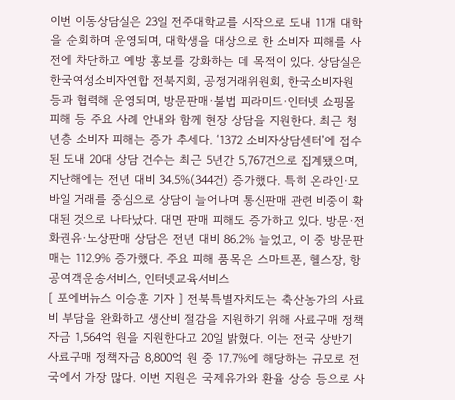이번 이동상담실은 23일 전주대학교를 시작으로 도내 11개 대학을 순회하며 운영되며, 대학생을 대상으로 한 소비자 피해를 사전에 차단하고 예방 홍보를 강화하는 데 목적이 있다. 상담실은 한국여성소비자연합 전북지회, 공정거래위원회, 한국소비자원 등과 협력해 운영되며, 방문판매·불법 피라미드·인터넷 쇼핑몰 피해 등 주요 사례 안내와 함께 현장 상담을 지원한다. 최근 청년층 소비자 피해는 증가 추세다. ‘1372 소비자상담센터’에 접수된 도내 20대 상담 건수는 최근 5년간 5,767건으로 집계됐으며, 지난해에는 전년 대비 34.5%(344건) 증가했다. 특히 온라인·모바일 거래를 중심으로 상담이 늘어나며 통신판매 관련 비중이 확대된 것으로 나타났다. 대면 판매 피해도 증가하고 있다. 방문·전화권유·노상판매 상담은 전년 대비 86.2% 늘었고, 이 중 방문판매는 112.9% 증가했다. 주요 피해 품목은 스마트폰, 헬스장, 항공여객운송서비스, 인터넷교육서비스
[ 포에버뉴스 이승훈 기자 ] 전북특별자치도는 축산농가의 사료비 부담을 완화하고 생산비 절감을 지원하기 위해 사료구매 정책자금 1,564억 원을 지원한다고 20일 밝혔다. 이는 전국 상반기 사료구매 정책자금 8,800억 원 중 17.7%에 해당하는 규모로 전국에서 가장 많다. 이번 지원은 국제유가와 환율 상승 등으로 사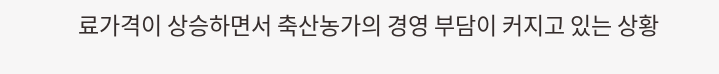료가격이 상승하면서 축산농가의 경영 부담이 커지고 있는 상황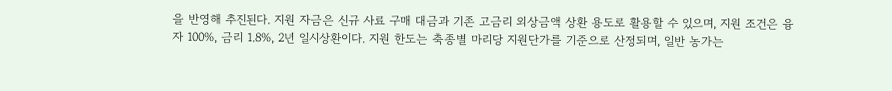을 반영해 추진된다. 지원 자금은 신규 사료 구매 대금과 기존 고금리 외상금액 상환 용도로 활용할 수 있으며, 지원 조건은 융자 100%, 금리 1.8%, 2년 일시상환이다. 지원 한도는 축종별 마리당 지원단가를 기준으로 산정되며, 일반 농가는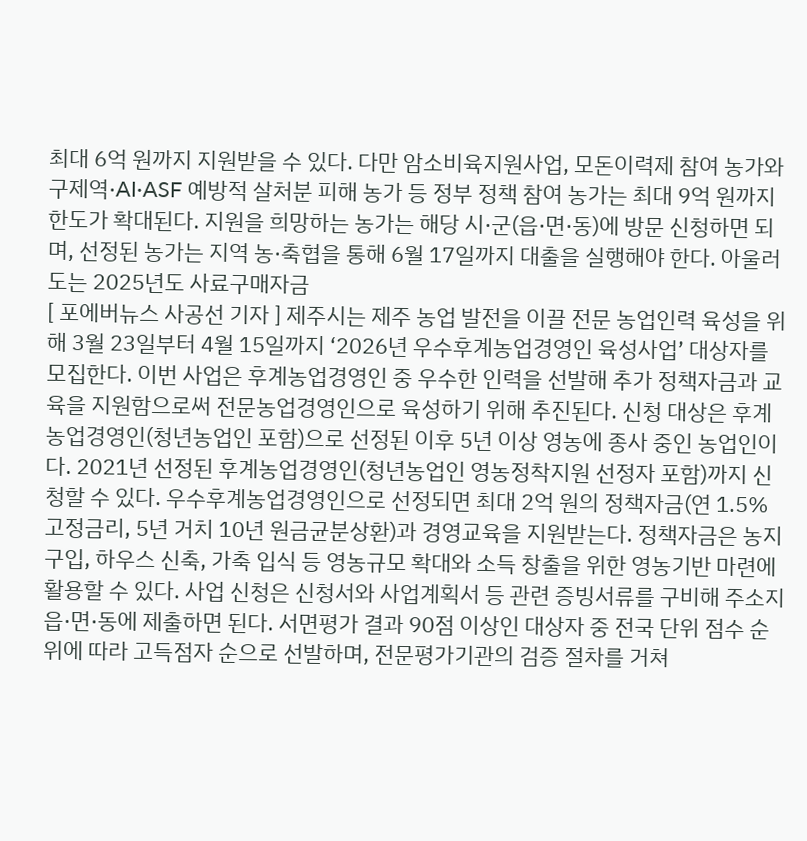최대 6억 원까지 지원받을 수 있다. 다만 암소비육지원사업, 모돈이력제 참여 농가와 구제역·AI·ASF 예방적 살처분 피해 농가 등 정부 정책 참여 농가는 최대 9억 원까지 한도가 확대된다. 지원을 희망하는 농가는 해당 시·군(읍·면·동)에 방문 신청하면 되며, 선정된 농가는 지역 농·축협을 통해 6월 17일까지 대출을 실행해야 한다. 아울러 도는 2025년도 사료구매자금
[ 포에버뉴스 사공선 기자 ] 제주시는 제주 농업 발전을 이끌 전문 농업인력 육성을 위해 3월 23일부터 4월 15일까지 ‘2026년 우수후계농업경영인 육성사업’ 대상자를 모집한다. 이번 사업은 후계농업경영인 중 우수한 인력을 선발해 추가 정책자금과 교육을 지원함으로써 전문농업경영인으로 육성하기 위해 추진된다. 신청 대상은 후계농업경영인(청년농업인 포함)으로 선정된 이후 5년 이상 영농에 종사 중인 농업인이다. 2021년 선정된 후계농업경영인(청년농업인 영농정착지원 선정자 포함)까지 신청할 수 있다. 우수후계농업경영인으로 선정되면 최대 2억 원의 정책자금(연 1.5% 고정금리, 5년 거치 10년 원금균분상환)과 경영교육을 지원받는다. 정책자금은 농지 구입, 하우스 신축, 가축 입식 등 영농규모 확대와 소득 창출을 위한 영농기반 마련에 활용할 수 있다. 사업 신청은 신청서와 사업계획서 등 관련 증빙서류를 구비해 주소지 읍·면·동에 제출하면 된다. 서면평가 결과 90점 이상인 대상자 중 전국 단위 점수 순위에 따라 고득점자 순으로 선발하며, 전문평가기관의 검증 절차를 거쳐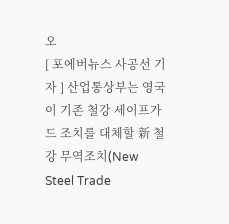오
[ 포에버뉴스 사공선 기자 ] 산업통상부는 영국이 기존 철강 세이프가드 조치를 대체할 新 철강 무역조치(New Steel Trade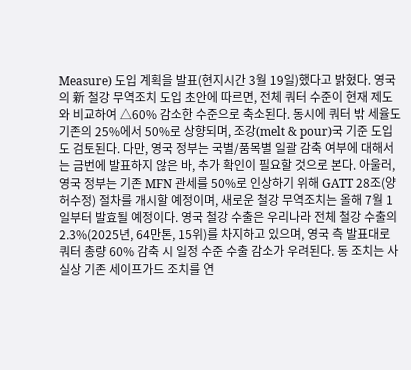Measure) 도입 계획을 발표(현지시간 3월 19일)했다고 밝혔다. 영국의 新 철강 무역조치 도입 초안에 따르면, 전체 쿼터 수준이 현재 제도와 비교하여 △60% 감소한 수준으로 축소된다. 동시에 쿼터 밖 세율도 기존의 25%에서 50%로 상향되며, 조강(melt & pour)국 기준 도입도 검토된다. 다만, 영국 정부는 국별/품목별 일괄 감축 여부에 대해서는 금번에 발표하지 않은 바, 추가 확인이 필요할 것으로 본다. 아울러, 영국 정부는 기존 MFN 관세를 50%로 인상하기 위해 GATT 28조(양허수정) 절차를 개시할 예정이며, 새로운 철강 무역조치는 올해 7월 1일부터 발효될 예정이다. 영국 철강 수출은 우리나라 전체 철강 수출의 2.3%(2025년, 64만톤, 15위)를 차지하고 있으며, 영국 측 발표대로 쿼터 총량 60% 감축 시 일정 수준 수출 감소가 우려된다. 동 조치는 사실상 기존 세이프가드 조치를 연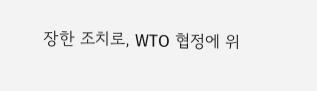장한 조치로, WTO 협정에 위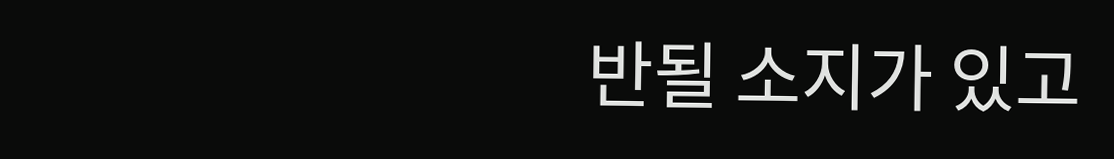반될 소지가 있고